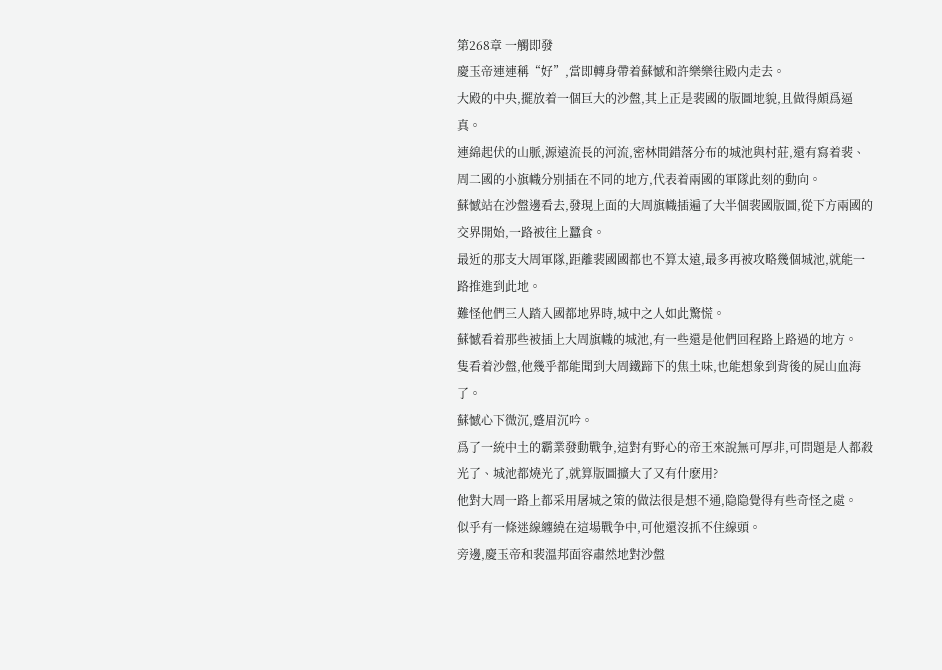第268章 一觸即發
慶玉帝連連稱“好”,當即轉身帶着蘇憾和許樂樂往殿内走去。
大殿的中央,擺放着一個巨大的沙盤,其上正是裴國的版圖地貌,且做得頗爲逼真。
連綿起伏的山脈,源遠流長的河流,密林間錯落分布的城池與村莊,還有寫着裴、周二國的小旗幟分别插在不同的地方,代表着兩國的軍隊此刻的動向。
蘇憾站在沙盤邊看去,發現上面的大周旗幟插遍了大半個裴國版圖,從下方兩國的交界開始,一路被往上蠶食。
最近的那支大周軍隊,距離裴國國都也不算太遠,最多再被攻略幾個城池,就能一路推進到此地。
難怪他們三人踏入國都地界時,城中之人如此驚慌。
蘇憾看着那些被插上大周旗幟的城池,有一些還是他們回程路上路過的地方。
隻看着沙盤,他幾乎都能聞到大周鐵蹄下的焦土味,也能想象到背後的屍山血海了。
蘇憾心下微沉,蹙眉沉吟。
爲了一統中土的霸業發動戰争,這對有野心的帝王來說無可厚非,可問題是人都殺光了、城池都燒光了,就算版圖擴大了又有什麽用?
他對大周一路上都采用屠城之策的做法很是想不通,隐隐覺得有些奇怪之處。
似乎有一條迷線纏繞在這場戰争中,可他還沒抓不住線頭。
旁邊,慶玉帝和裴溫邦面容肅然地對沙盤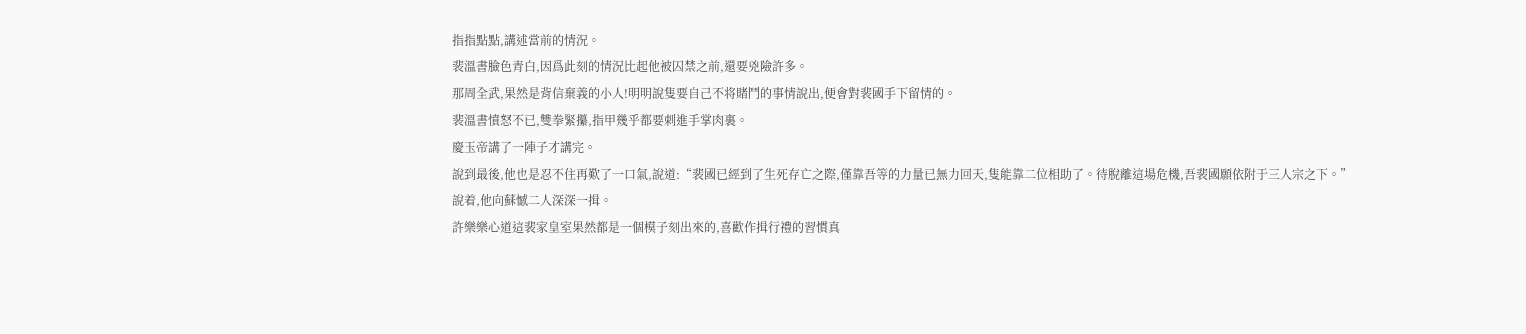指指點點,講述當前的情況。
裴溫書臉色青白,因爲此刻的情況比起他被囚禁之前,還要兇險許多。
那周全武,果然是背信棄義的小人!明明說隻要自己不将賭鬥的事情說出,便會對裴國手下留情的。
裴溫書憤怒不已,雙拳緊攥,指甲幾乎都要刺進手掌肉裏。
慶玉帝講了一陣子才講完。
說到最後,他也是忍不住再歎了一口氣,說道:“裴國已經到了生死存亡之際,僅靠吾等的力量已無力回天,隻能靠二位相助了。待脫離這場危機,吾裴國願依附于三人宗之下。”
說着,他向蘇憾二人深深一揖。
許樂樂心道這裴家皇室果然都是一個模子刻出來的,喜歡作揖行禮的習慣真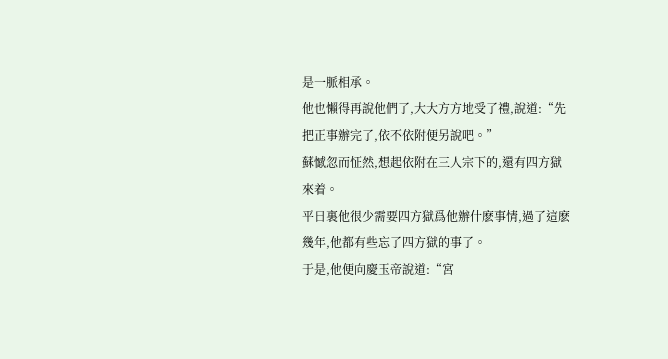是一脈相承。
他也懶得再說他們了,大大方方地受了禮,說道:“先把正事辦完了,依不依附便另說吧。”
蘇憾忽而怔然,想起依附在三人宗下的,還有四方獄來着。
平日裏他很少需要四方獄爲他辦什麽事情,過了這麽幾年,他都有些忘了四方獄的事了。
于是,他便向慶玉帝說道:“宮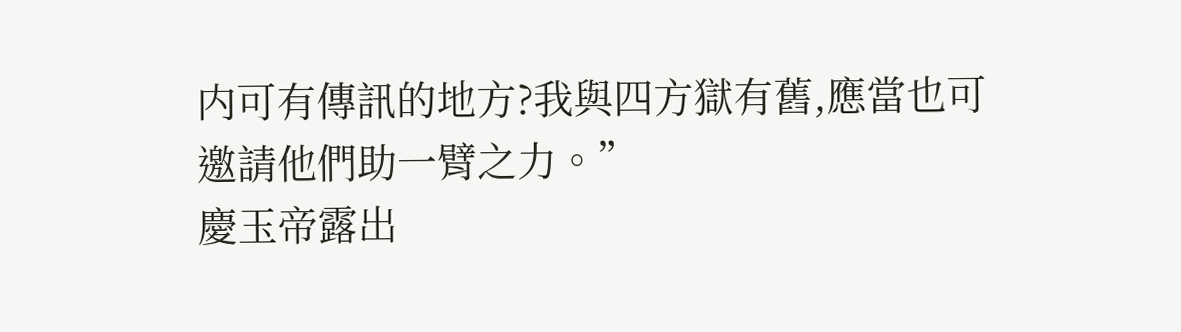内可有傳訊的地方?我與四方獄有舊,應當也可邀請他們助一臂之力。”
慶玉帝露出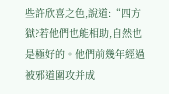些許欣喜之色,說道:“四方獄?若他們也能相助,自然也是極好的。他們前幾年經過被邪道圍攻并成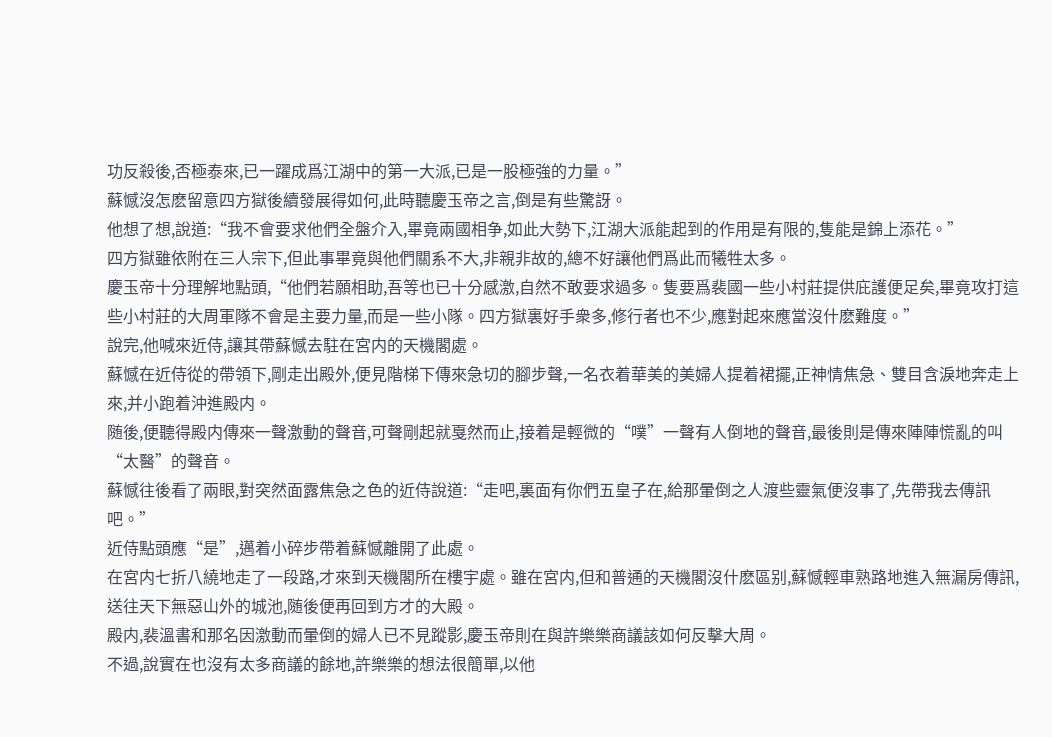功反殺後,否極泰來,已一躍成爲江湖中的第一大派,已是一股極強的力量。”
蘇憾沒怎麽留意四方獄後續發展得如何,此時聽慶玉帝之言,倒是有些驚訝。
他想了想,說道:“我不會要求他們全盤介入,畢竟兩國相争,如此大勢下,江湖大派能起到的作用是有限的,隻能是錦上添花。”
四方獄雖依附在三人宗下,但此事畢竟與他們關系不大,非親非故的,總不好讓他們爲此而犧牲太多。
慶玉帝十分理解地點頭,“他們若願相助,吾等也已十分感激,自然不敢要求過多。隻要爲裴國一些小村莊提供庇護便足矣,畢竟攻打這些小村莊的大周軍隊不會是主要力量,而是一些小隊。四方獄裏好手衆多,修行者也不少,應對起來應當沒什麽難度。”
說完,他喊來近侍,讓其帶蘇憾去駐在宮内的天機閣處。
蘇憾在近侍從的帶領下,剛走出殿外,便見階梯下傳來急切的腳步聲,一名衣着華美的美婦人提着裙擺,正神情焦急、雙目含淚地奔走上來,并小跑着沖進殿内。
随後,便聽得殿内傳來一聲激動的聲音,可聲剛起就戛然而止,接着是輕微的“噗”一聲有人倒地的聲音,最後則是傳來陣陣慌亂的叫“太醫”的聲音。
蘇憾往後看了兩眼,對突然面露焦急之色的近侍說道:“走吧,裏面有你們五皇子在,給那暈倒之人渡些靈氣便沒事了,先帶我去傳訊吧。”
近侍點頭應“是”,邁着小碎步帶着蘇憾離開了此處。
在宮内七折八繞地走了一段路,才來到天機閣所在樓宇處。雖在宮内,但和普通的天機閣沒什麽區别,蘇憾輕車熟路地進入無漏房傳訊,送往天下無惡山外的城池,随後便再回到方才的大殿。
殿内,裴溫書和那名因激動而暈倒的婦人已不見蹤影,慶玉帝則在與許樂樂商議該如何反擊大周。
不過,說實在也沒有太多商議的餘地,許樂樂的想法很簡單,以他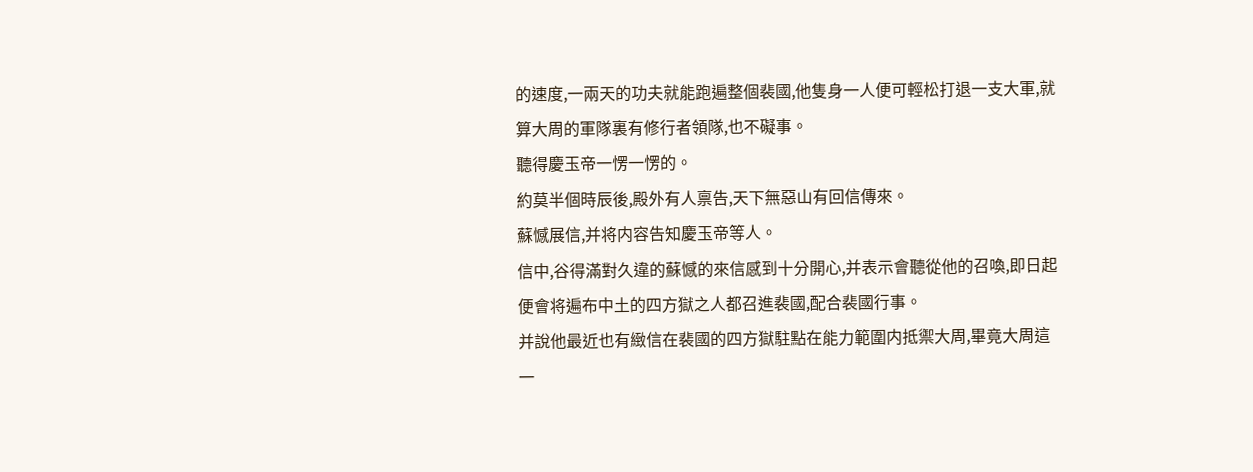的速度,一兩天的功夫就能跑遍整個裴國,他隻身一人便可輕松打退一支大軍,就算大周的軍隊裏有修行者領隊,也不礙事。
聽得慶玉帝一愣一愣的。
約莫半個時辰後,殿外有人禀告,天下無惡山有回信傳來。
蘇憾展信,并将内容告知慶玉帝等人。
信中,谷得滿對久違的蘇憾的來信感到十分開心,并表示會聽從他的召喚,即日起便會将遍布中土的四方獄之人都召進裴國,配合裴國行事。
并說他最近也有緻信在裴國的四方獄駐點在能力範圍内抵禦大周,畢竟大周這一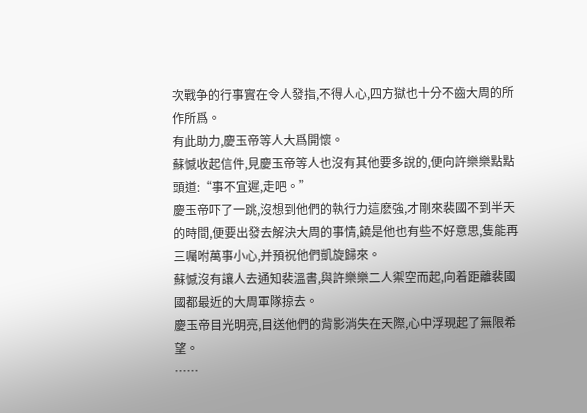次戰争的行事實在令人發指,不得人心,四方獄也十分不齒大周的所作所爲。
有此助力,慶玉帝等人大爲開懷。
蘇憾收起信件,見慶玉帝等人也沒有其他要多說的,便向許樂樂點點頭道:“事不宜遲,走吧。”
慶玉帝吓了一跳,沒想到他們的執行力這麽強,才剛來裴國不到半天的時間,便要出發去解決大周的事情,饒是他也有些不好意思,隻能再三囑咐萬事小心,并預祝他們凱旋歸來。
蘇憾沒有讓人去通知裴溫書,與許樂樂二人禦空而起,向着距離裴國國都最近的大周軍隊掠去。
慶玉帝目光明亮,目送他們的背影消失在天際,心中浮現起了無限希望。
……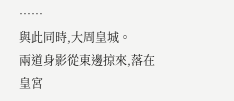……
與此同時,大周皇城。
兩道身影從東邊掠來,落在皇宮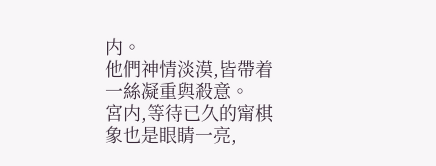内。
他們神情淡漠,皆帶着一絲凝重與殺意。
宮内,等待已久的甯棋象也是眼睛一亮,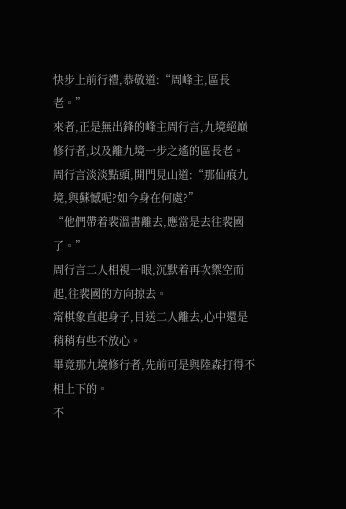快步上前行禮,恭敬道:“周峰主,區長老。”
來者,正是無出鋒的峰主周行言,九境絕巅修行者,以及離九境一步之遙的區長老。
周行言淡淡點頭,開門見山道:“那仙痕九境,與蘇憾呢?如今身在何處?”
“他們帶着裴溫書離去,應當是去往裴國了。”
周行言二人相視一眼,沉默着再次禦空而起,往裴國的方向掠去。
甯棋象直起身子,目送二人離去,心中還是稍稍有些不放心。
畢竟那九境修行者,先前可是與陸森打得不相上下的。
不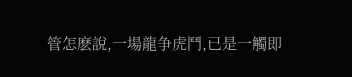管怎麽說,一場龍争虎鬥,已是一觸即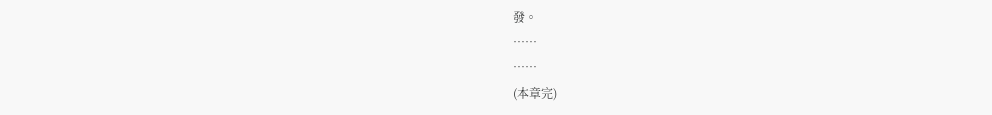發。
……
……
(本章完)